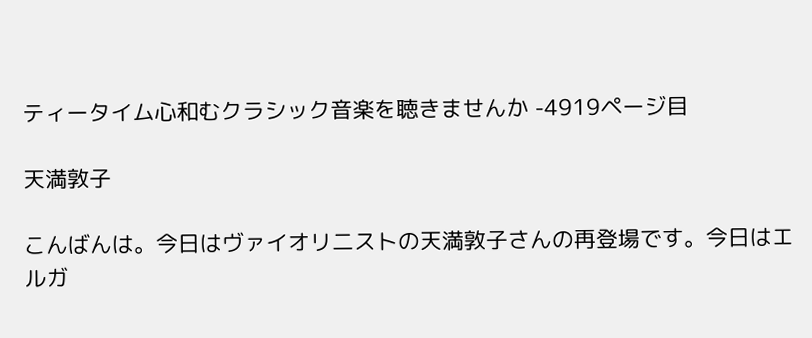ティータイム心和むクラシック音楽を聴きませんか -4919ページ目

天満敦子

こんばんは。今日はヴァイオリ二ストの天満敦子さんの再登場です。今日はエルガ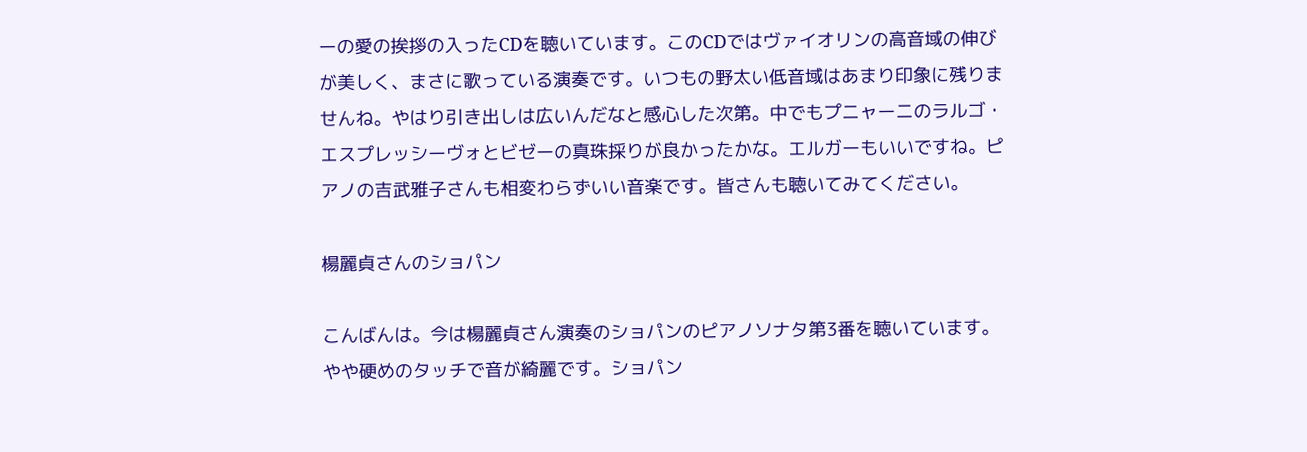ーの愛の挨拶の入ったCDを聴いています。このCDではヴァイオリンの高音域の伸びが美しく、まさに歌っている演奏です。いつもの野太い低音域はあまり印象に残りませんね。やはり引き出しは広いんだなと感心した次第。中でもプニャーニのラルゴ・エスプレッシーヴォとビゼーの真珠採りが良かったかな。エルガーもいいですね。ピアノの吉武雅子さんも相変わらずいい音楽です。皆さんも聴いてみてください。

楊麗貞さんのショパン

こんばんは。今は楊麗貞さん演奏のショパンのピアノソナタ第3番を聴いています。やや硬めのタッチで音が綺麗です。ショパン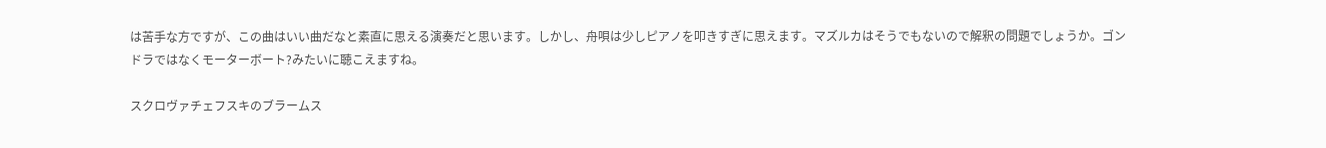は苦手な方ですが、この曲はいい曲だなと素直に思える演奏だと思います。しかし、舟唄は少しピアノを叩きすぎに思えます。マズルカはそうでもないので解釈の問題でしょうか。ゴンドラではなくモーターボート?みたいに聴こえますね。

スクロヴァチェフスキのブラームス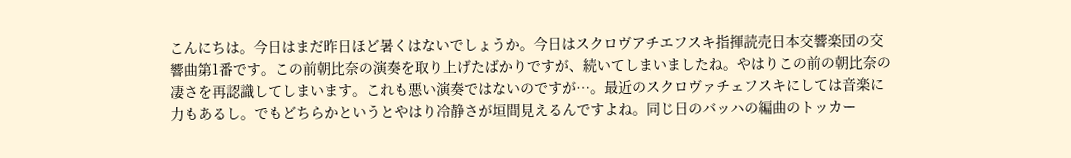こんにちは。今日はまだ昨日ほど暑くはないでしょうか。今日はスクロヴアチエフスキ指揮読売日本交響楽団の交響曲第1番です。この前朝比奈の演奏を取り上げたばかりですが、続いてしまいましたね。やはりこの前の朝比奈の凄さを再認識してしまいます。これも悪い演奏ではないのですが…。最近のスクロヴァチェフスキにしては音楽に力もあるし。でもどちらかというとやはり冷静さが垣間見えるんですよね。同じ日のバッハの編曲のトッカー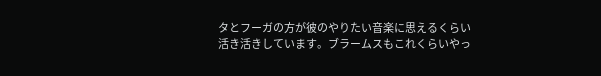タとフーガの方が彼のやりたい音楽に思えるくらい活き活きしています。ブラームスもこれくらいやっ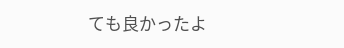ても良かったよ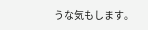うな気もします。